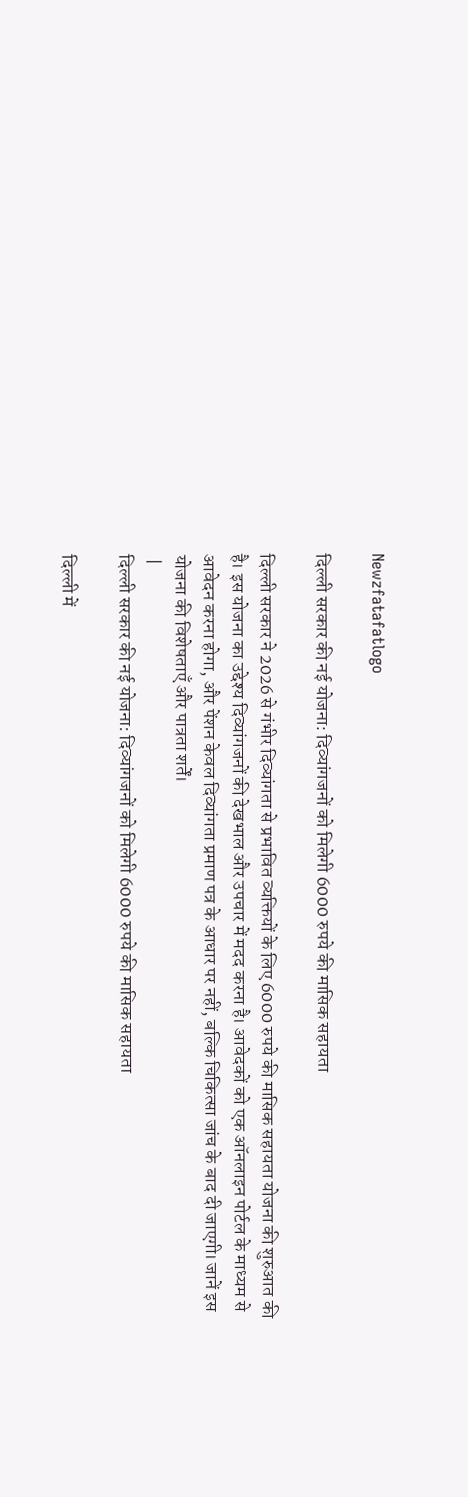Newzfatafatlogo

दिल्ली सरकार की नई योजना: दिव्यांगजनों को मिलेगी 6000 रुपये की मासिक सहायता

दिल्ली सरकार ने 2026 से गंभीर दिव्यांगता से प्रभावित व्यक्तियों के लिए 6000 रुपये की मासिक सहायता योजना की शुरुआत की है। इस योजना का उद्देश्य दिव्यांगजनों की देखभाल और उपचार में मदद करना है। आवेदकों को एक ऑनलाइन पोर्टल के माध्यम से आवेदन करना होगा, और पेंशन केवल दिव्यांगता प्रमाण पत्र के आधार पर नहीं, बल्कि चिकित्सा जांच के बाद दी जाएगी। जानें इस योजना की विशेषताएँ और पात्रता शर्तें।
 |
दिल्ली सरकार की नई योजना: दिव्यांगजनों को मिलेगी 6000 रुपये की मासिक सहायता

दिल्ली में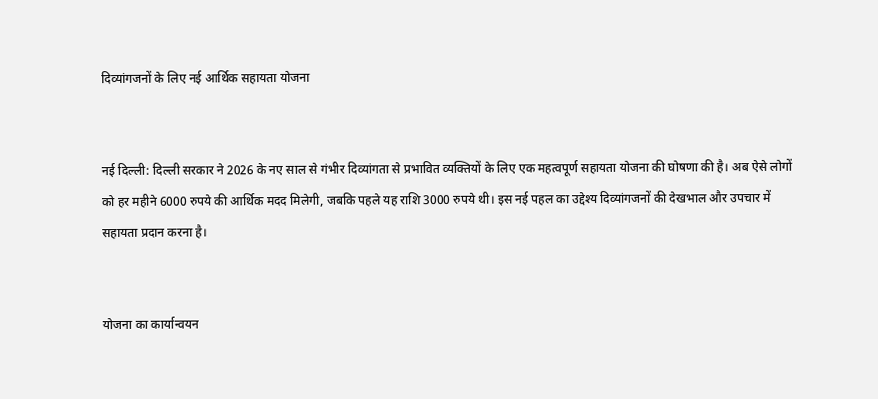दिव्यांगजनों के लिए नई आर्थिक सहायता योजना


नई दिल्ली: दिल्ली सरकार ने 2026 के नए साल से गंभीर दिव्यांगता से प्रभावित व्यक्तियों के लिए एक महत्वपूर्ण सहायता योजना की घोषणा की है। अब ऐसे लोगों को हर महीने 6000 रुपये की आर्थिक मदद मिलेगी, जबकि पहले यह राशि 3000 रुपये थी। इस नई पहल का उद्देश्य दिव्यांगजनों की देखभाल और उपचार में सहायता प्रदान करना है।


योजना का कार्यान्वयन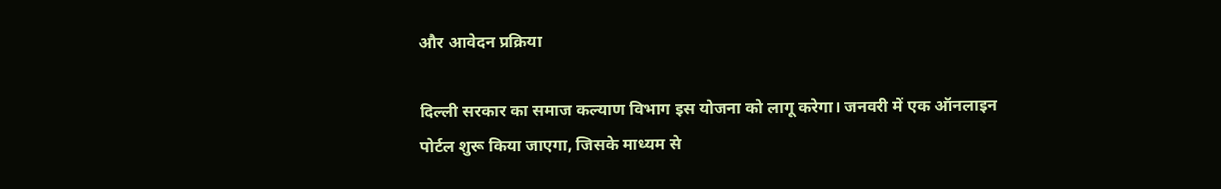और आवेदन प्रक्रिया

दिल्ली सरकार का समाज कल्याण विभाग इस योजना को लागू करेगा। जनवरी में एक ऑनलाइन पोर्टल शुरू किया जाएगा, जिसके माध्यम से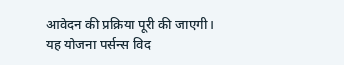आवेदन की प्रक्रिया पूरी की जाएगी। यह योजना पर्सन्स विद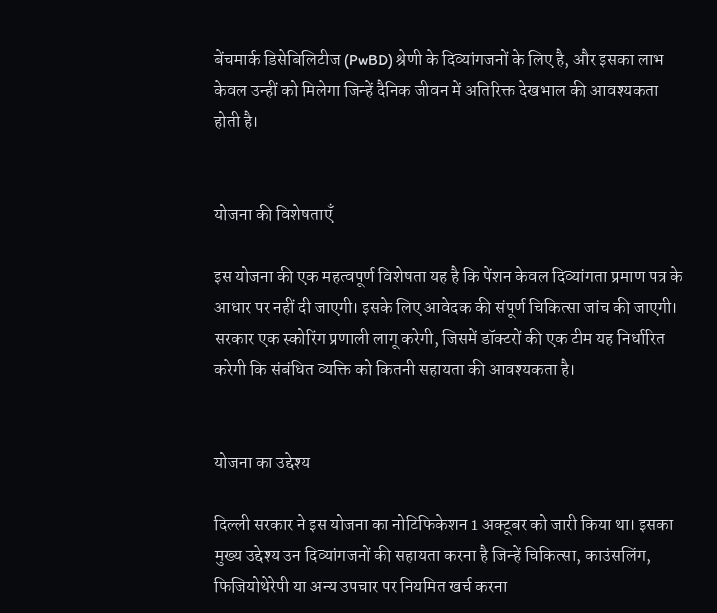बेंचमार्क डिसेबिलिटीज (PwBD) श्रेणी के दिव्यांगजनों के लिए है, और इसका लाभ केवल उन्हीं को मिलेगा जिन्हें दैनिक जीवन में अतिरिक्त देखभाल की आवश्यकता होती है।


योजना की विशेषताएँ

इस योजना की एक महत्वपूर्ण विशेषता यह है कि पेंशन केवल दिव्यांगता प्रमाण पत्र के आधार पर नहीं दी जाएगी। इसके लिए आवेदक की संपूर्ण चिकित्सा जांच की जाएगी। सरकार एक स्कोरिंग प्रणाली लागू करेगी, जिसमें डॉक्टरों की एक टीम यह निर्धारित करेगी कि संबंधित व्यक्ति को कितनी सहायता की आवश्यकता है।


योजना का उद्देश्य

दिल्ली सरकार ने इस योजना का नोटिफिकेशन 1 अक्टूबर को जारी किया था। इसका मुख्य उद्देश्य उन दिव्यांगजनों की सहायता करना है जिन्हें चिकित्सा, काउंसलिंग, फिजियोथेरेपी या अन्य उपचार पर नियमित खर्च करना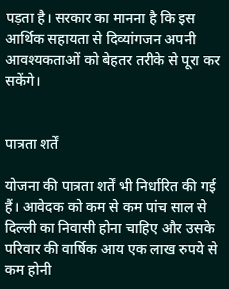पड़ता है। सरकार का मानना है कि इस आर्थिक सहायता से दिव्यांगजन अपनी आवश्यकताओं को बेहतर तरीके से पूरा कर सकेंगे।


पात्रता शर्तें

योजना की पात्रता शर्तें भी निर्धारित की गई हैं। आवेदक को कम से कम पांच साल से दिल्ली का निवासी होना चाहिए और उसके परिवार की वार्षिक आय एक लाख रुपये से कम होनी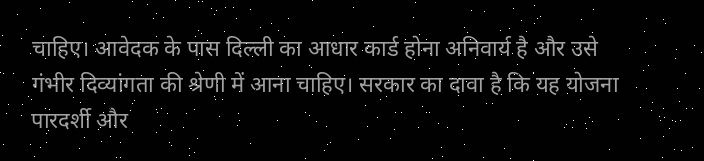चाहिए। आवेदक के पास दिल्ली का आधार कार्ड होना अनिवार्य है और उसे गंभीर दिव्यांगता की श्रेणी में आना चाहिए। सरकार का दावा है कि यह योजना पारदर्शी और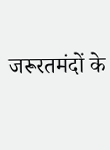जरूरतमंदों के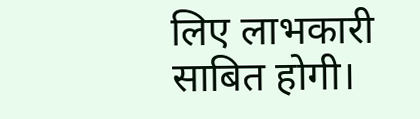लिए लाभकारी साबित होगी।